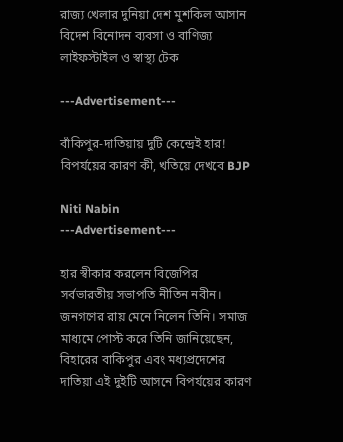রাজ্য খেলার দুনিয়া দেশ মুশকিল আসান বিদেশ বিনোদন ব্যবসা ও বাণিজ্য লাইফস্টাইল ও স্বাস্থ্য টেক

---Advertisement---

বাঁকিপুর-দাতিয়ায় দুটি কেন্দ্রেই হার! বিপর্যয়ের কারণ কী, খতিয়ে দেখবে BJP

Niti Nabin
---Advertisement---

হার স্বীকার করলেন বিজেপির সর্বভারতীয় সভাপতি নীতিন নবীন। জনগণের রায় মেনে নিলেন তিনি। সমাজ মাধ্যমে পোস্ট করে তিনি জানিয়েছেন, বিহারের বাকিপুর এবং মধ্যপ্রদেশের দাতিয়া এই দুইটি আসনে বিপর্যয়ের কারণ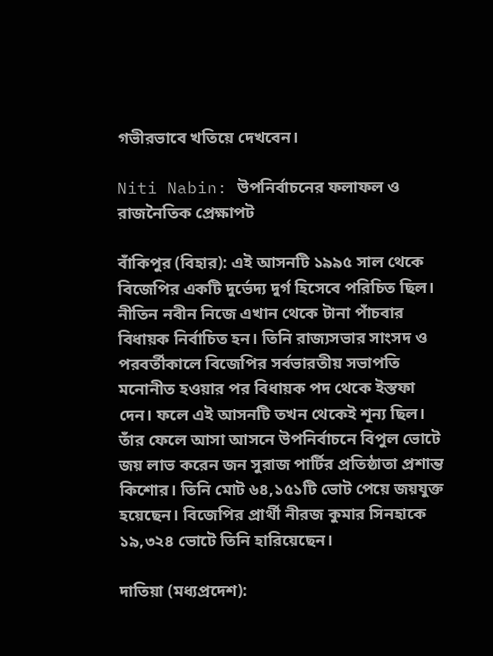গভীরভাবে খতিয়ে দেখবেন।

Niti Nabin: উপনির্বাচনের ফলাফল ও রাজনৈতিক প্রেক্ষাপট

বাঁকিপুর (বিহার): এই আসনটি ১৯৯৫ সাল থেকে বিজেপির একটি দুর্ভেদ্য দুর্গ হিসেবে পরিচিত ছিল। নীতিন নবীন নিজে এখান থেকে টানা পাঁচবার বিধায়ক নির্বাচিত হন। তিনি রাজ্যসভার সাংসদ ও পরবর্তীকালে বিজেপির সর্বভারতীয় সভাপতি মনোনীত হওয়ার পর বিধায়ক পদ থেকে ইস্তফা দেন। ফলে এই আসনটি তখন থেকেই শূন্য ছিল। তাঁর ফেলে আসা আসনে উপনির্বাচনে বিপুল ভোটে জয় লাভ করেন জন সুরাজ পার্টির প্রতিষ্ঠাতা প্রশান্ত কিশোর। তিনি মোট ৬৪,১৫১টি ভোট পেয়ে জয়যুক্ত হয়েছেন। বিজেপির প্রার্থী নীরজ কুমার সিনহাকে ১৯,৩২৪ ভোটে তিনি হারিয়েছেন।

দাতিয়া (মধ্যপ্রদেশ):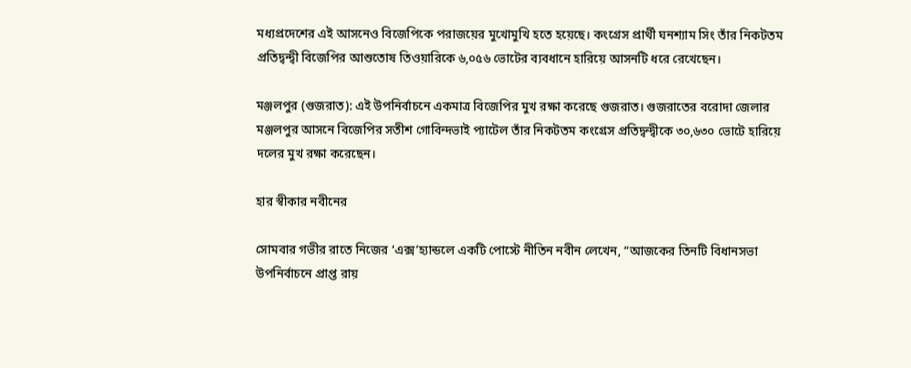মধ্যপ্রদেশের এই আসনেও বিজেপিকে পরাজয়ের মুখোমুখি হতে হয়েছে। কংগ্রেস প্রার্থী ঘনশ্যাম সিং তাঁর নিকটতম প্রতিদ্বন্দ্বী বিজেপির আশুতোষ তিওয়ারিকে ৬,০৫৬ ভোটের ব্যবধানে হারিয়ে আসনটি ধরে রেখেছেন।

মঞ্জলপুর (গুজরাত): এই উপনির্বাচনে একমাত্র বিজেপির মুখ রক্ষা করেছে গুজরাত। গুজরাতের বরোদা জেলার মঞ্জলপুর আসনে বিজেপির সতীশ গোবিন্দভাই প্যাটেল তাঁর নিকটতম কংগ্রেস প্রতিদ্বন্দ্বীকে ৩০,৬৩০ ভোটে হারিয়ে দলের মুখ রক্ষা করেছেন।

হার স্বীকার নবীনের

সোমবার গভীর রাতে নিজের ‘এক্স’হ্যান্ডলে একটি পোস্টে নীতিন নবীন লেখেন, “আজকের তিনটি বিধানসভা উপনির্বাচনে প্রাপ্ত রায়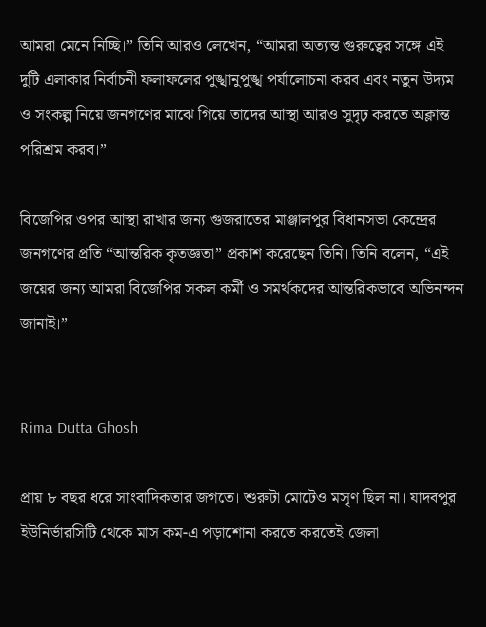আমরা মেনে নিচ্ছি।” তিনি আরও লেখেন, “আমরা অত্যন্ত গুরুত্বের সঙ্গে এই দুটি এলাকার নির্বাচনী ফলাফলের পুঙ্খানুপুঙ্খ পর্যালোচনা করব এবং নতুন উদ্যম ও সংকল্প নিয়ে জনগণের মাঝে গিয়ে তাদের আস্থা আরও সুদৃঢ় করতে অক্লান্ত পরিশ্রম করব।”

বিজেপির ওপর আস্থা রাখার জন্য গুজরাতের মাঞ্জালপুর বিধানসভা কেন্দ্রের জনগণের প্রতি “আন্তরিক কৃতজ্ঞতা” প্রকাশ করেছেন তিনি। তিনি বলেন, “এই জয়ের জন্য আমরা বিজেপির সকল কর্মী ও সমর্থকদের আন্তরিকভাবে অভিনন্দন জানাই।”


Rima Dutta Ghosh

প্রায় ৮ বছর ধরে সাংবাদিকতার জগতে। শুরুটা মোটেও মসৃণ ছিল না। যাদবপুর ইউনির্ভারসিটি থেকে মাস কম-এ পড়াশোনা করতে করতেই জেলা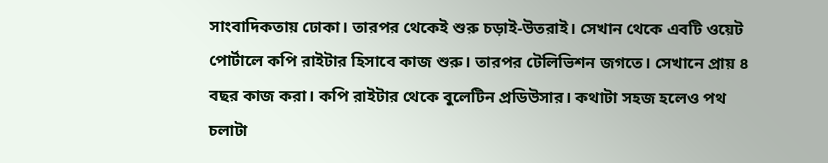সাংবাদিকতায় ঢোকা। তারপর থেকেই শুরু চড়াই-উতরাই। সেখান থেকে এবটি ওয়েট পোর্টালে কপি রাইটার হিসাবে কাজ শুরু। তারপর টেলিভিশন জগতে। সেখানে প্রায় ৪ বছর কাজ করা। কপি রাইটার থেকে বুলেটিন প্রডিউসার। কথাটা সহজ হলেও পথ চলাটা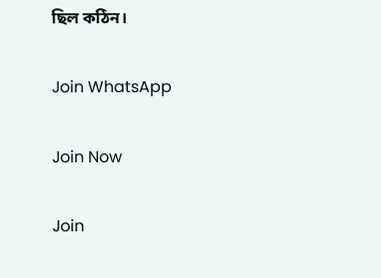ছিল কঠিন।

Join WhatsApp

Join Now

Join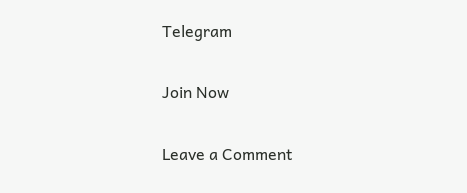Telegram

Join Now

Leave a Comment